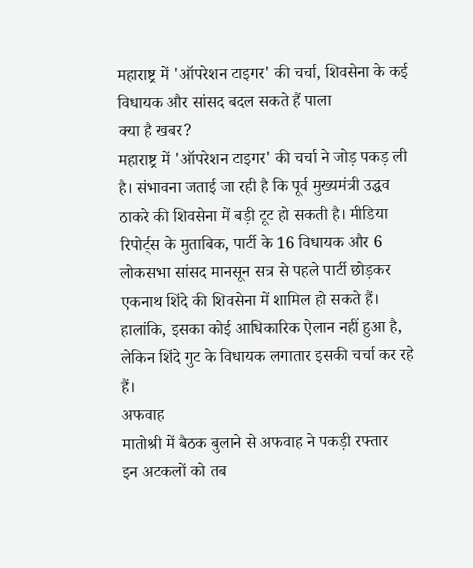महाराष्ट्र में 'ऑपरेशन टाइगर' की चर्चा, शिवसेना के कई विधायक और सांसद बदल सकते हैं पाला
क्या है खबर?
महाराष्ट्र में 'ऑपरेशन टाइगर' की चर्चा ने जोड़ पकड़ ली है। संभावना जताई जा रही है कि पूर्व मुख्यमंत्री उद्धव ठाकरे की शिवसेना में बड़ी टूट हो सकती है। मीडिया रिपोर्ट्स के मुताबिक, पार्टी के 16 विधायक और 6 लोकसभा सांसद मानसून सत्र से पहले पार्टी छोड़कर एकनाथ शिंदे की शिवसेना में शामिल हो सकते हैं। हालांकि, इसका कोई आधिकारिक ऐलान नहीं हुआ है, लेकिन शिंदे गुट के विधायक लगातार इसकी चर्चा कर रहे हैं।
अफवाह
मातोश्री में बैठक बुलाने से अफवाह ने पकड़ी रफ्तार
इन अटकलों को तब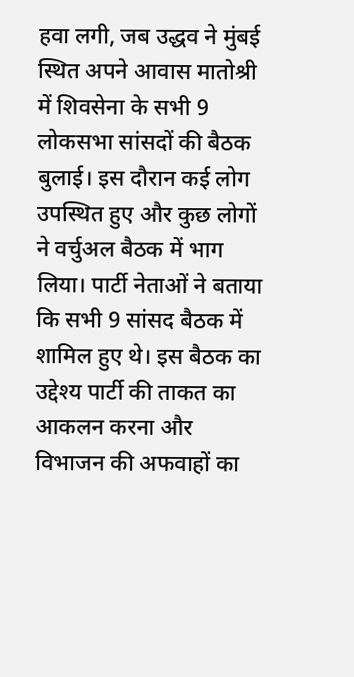हवा लगी, जब उद्धव ने मुंबई स्थित अपने आवास मातोश्री में शिवसेना के सभी 9 लोकसभा सांसदों की बैठक बुलाई। इस दौरान कई लोग उपस्थित हुए और कुछ लोगों ने वर्चुअल बैठक में भाग लिया। पार्टी नेताओं ने बताया कि सभी 9 सांसद बैठक में शामिल हुए थे। इस बैठक का उद्देश्य पार्टी की ताकत का आकलन करना और विभाजन की अफवाहों का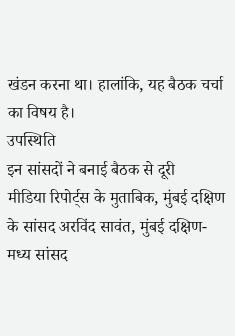खंडन करना था। हालांकि, यह बैठक चर्चा का विषय है।
उपस्थिति
इन सांसदों ने बनाई बैठक से दूरी
मीडिया रिपोर्ट्स के मुताबिक, मुंबई दक्षिण के सांसद अरविंद सावंत, मुंबई दक्षिण-मध्य सांसद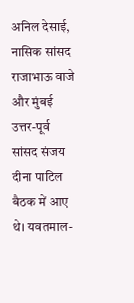अनिल देसाई, नासिक सांसद राजाभाऊ वाजे और मुंबई उत्तर-पूर्व सांसद संजय दीना पाटिल बैठक में आए थे। यवतमाल-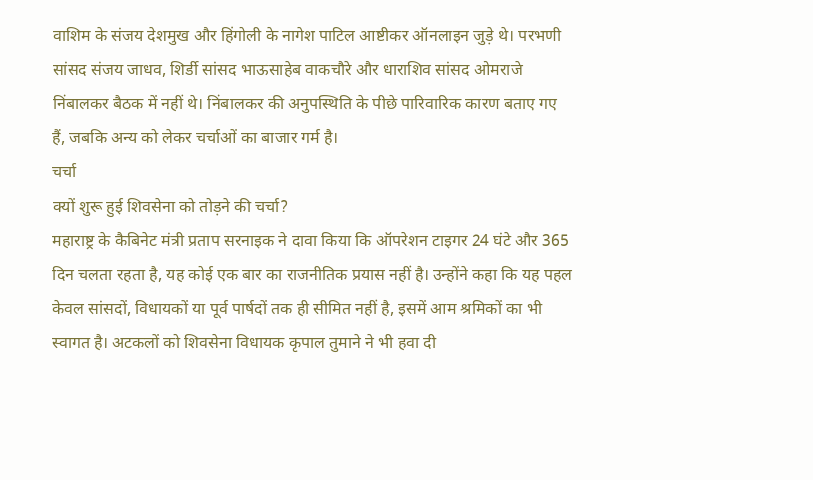वाशिम के संजय देशमुख और हिंगोली के नागेश पाटिल आष्टीकर ऑनलाइन जुड़े थे। परभणी सांसद संजय जाधव, शिर्डी सांसद भाऊसाहेब वाकचौरे और धाराशिव सांसद ओमराजे निंबालकर बैठक में नहीं थे। निंबालकर की अनुपस्थिति के पीछे पारिवारिक कारण बताए गए हैं, जबकि अन्य को लेकर चर्चाओं का बाजार गर्म है।
चर्चा
क्यों शुरू हुई शिवसेना को तोड़ने की चर्चा?
महाराष्ट्र के कैबिनेट मंत्री प्रताप सरनाइक ने दावा किया कि ऑपरेशन टाइगर 24 घंटे और 365 दिन चलता रहता है, यह कोई एक बार का राजनीतिक प्रयास नहीं है। उन्होंने कहा कि यह पहल केवल सांसदों, विधायकों या पूर्व पार्षदों तक ही सीमित नहीं है, इसमें आम श्रमिकों का भी स्वागत है। अटकलों को शिवसेना विधायक कृपाल तुमाने ने भी हवा दी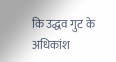कि उद्धव गुट के अधिकांश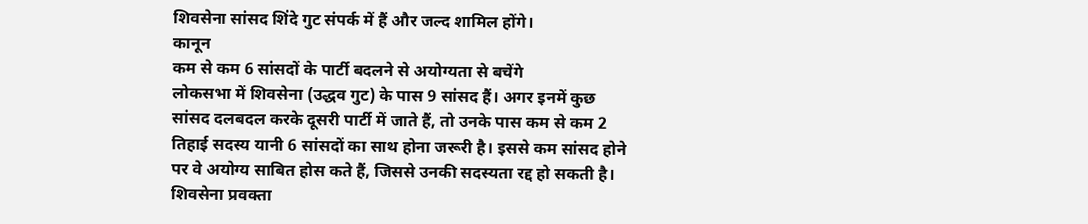शिवसेना सांसद शिंदे गुट संपर्क में हैं और जल्द शामिल होंगे।
कानून
कम से कम 6 सांसदों के पार्टी बदलने से अयोग्यता से बचेंगे
लोकसभा में शिवसेना (उद्धव गुट) के पास 9 सांसद हैं। अगर इनमें कुछ सांसद दलबदल करके दूसरी पार्टी में जाते हैं, तो उनके पास कम से कम 2 तिहाई सदस्य यानी 6 सांसदों का साथ होना जरूरी है। इससे कम सांसद होने पर वे अयोग्य साबित होस कते हैं, जिससे उनकी सदस्यता रद्द हो सकती है। शिवसेना प्रवक्ता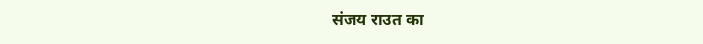संजय राउत का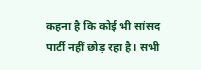कहना है कि कोई भी सांसद पार्टी नहीं छोड़ रहा है। सभी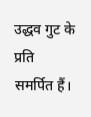उद्धव गुट के प्रति समर्पित हैं।